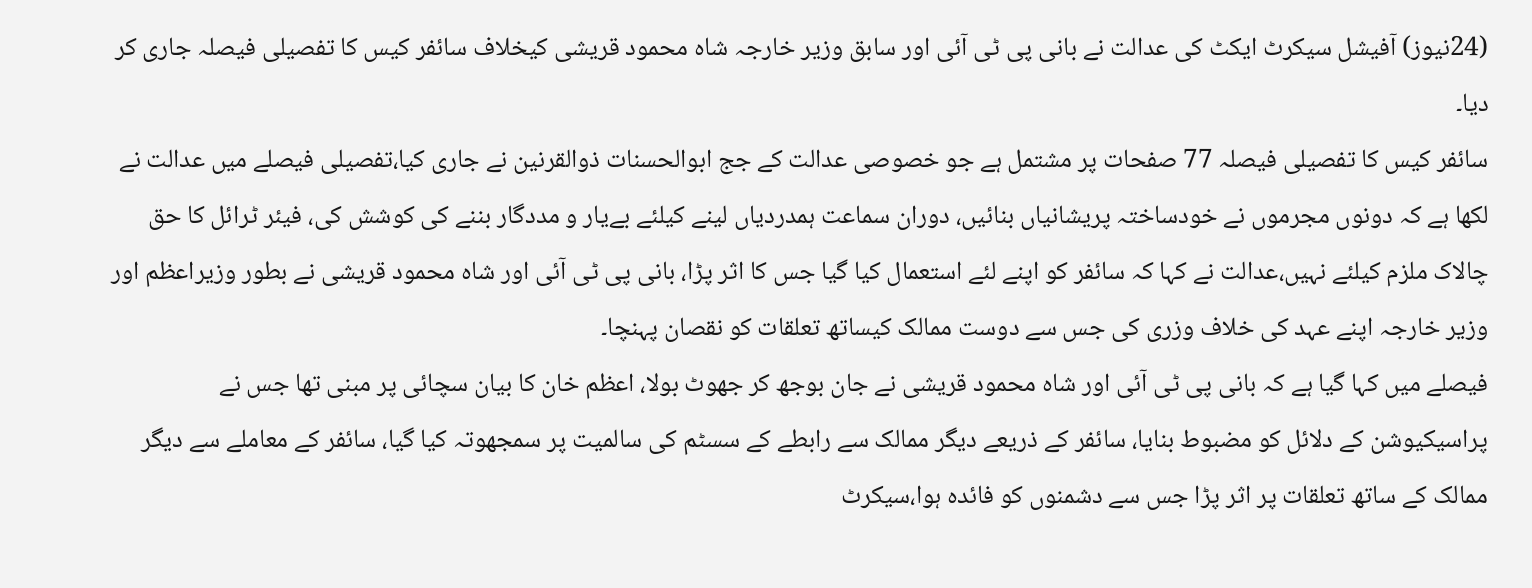(24نیوز) آفیشل سیکرٹ ایکٹ کی عدالت نے بانی پی ٹی آئی اور سابق وزیر خارجہ شاہ محمود قریشی کیخلاف سائفر کیس کا تفصیلی فیصلہ جاری کر دیا۔
سائفر کیس کا تفصیلی فیصلہ 77 صفحات پر مشتمل ہے جو خصوصی عدالت کے جج ابوالحسنات ذوالقرنین نے جاری کیا،تفصیلی فیصلے میں عدالت نے لکھا ہے کہ دونوں مجرموں نے خودساختہ پریشانیاں بنائیں، دوران سماعت ہمدردیاں لینے کیلئے بےیار و مددگار بننے کی کوشش کی، فیئر ٹرائل کا حق چالاک ملزم کیلئے نہیں،عدالت نے کہا کہ سائفر کو اپنے لئے استعمال کیا گیا جس کا اثر پڑا، بانی پی ٹی آئی اور شاہ محمود قریشی نے بطور وزیراعظم اور وزیر خارجہ اپنے عہد کی خلاف وزری کی جس سے دوست ممالک کیساتھ تعلقات کو نقصان پہنچا۔
فیصلے میں کہا گیا ہے کہ بانی پی ٹی آئی اور شاہ محمود قریشی نے جان بوجھ کر جھوٹ بولا، اعظم خان کا بیان سچائی پر مبنی تھا جس نے پراسیکیوشن کے دلائل کو مضبوط بنایا، سائفر کے ذریعے دیگر ممالک سے رابطے کے سسٹم کی سالمیت پر سمجھوتہ کیا گیا، سائفر کے معاملے سے دیگر ممالک کے ساتھ تعلقات پر اثر پڑا جس سے دشمنوں کو فائدہ ہوا،سیکرٹ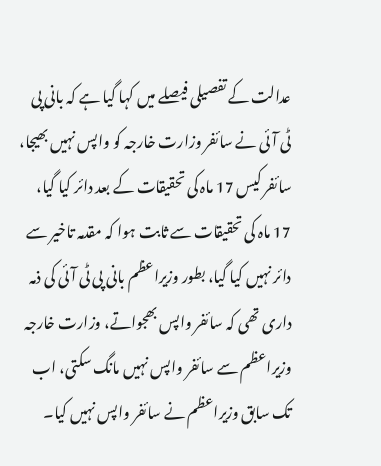عدالت کے تفصیلی فیصلے میں کہا گیا ہے کہ بانی پی ٹی آئی نے سائفر وزارت خارجہ کو واپس نہیں بھیجا، سائفر کیس 17 ماہ کی تحقیقات کے بعد دائر کیا گیا، 17 ماہ کی تحقیقات سے ثابت ہوا کہ مقدمہ تاخیر سے دائر نہیں کیا گیا، بطور وزیراعظم بانی پی ٹی آئی کی ذمہ داری تھی کہ سائفر واپس بھجواتے، وزارت خارجہ وزیراعظم سے سائفر واپس نہیں مانگ سکتی، اب تک سابق وزیراعظم نے سائفر واپس نہیں کیا۔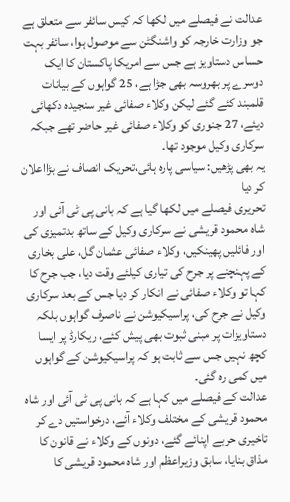عدالت نے فیصلے میں لکھا کہ کیس سائفر سے متعلق ہے جو وزارت خارجہ کو واشنگٹن سے موصول ہوا، سائفر بہت حساس دستاویز ہے جس سے امریکا پاکستان کا ایک دوسرے پر بھروسہ بھی جڑا ہے، 25 گواہوں کے بیانات قلمبند کئے گئے لیکن وکلاء صفائی غیر سنجیدہ دکھائی دیئے، 27 جنوری کو وکلاء صفائی غیر حاضر تھے جبکہ سرکاری وکیل موجود تھا۔
یہ بھی پڑھیں: سیاسی پارہ ہائی،تحریک انصاف نے بڑااعلان کر دیا
تحریری فیصلے میں لکھا گیا ہے کہ بانی پی ٹی آئی اور شاہ محمود قریشی نے سرکاری وکیل کے ساتھ بدتمیزی کی اور فائلیں پھینکیں، وکلاء صفائی عثمان گل، علی بخاری کے پہنچنے پر جرح کی تیاری کیلئے وقت دیا، جب جرح کا کہا تو وکلاء صفائی نے انکار کر دیا جس کے بعد سرکاری وکیل نے جرح کی، پراسیکیوشن نے ناصرف گواہوں بلکہ دستاویزات پر مبنی ثبوت بھی پیش کئے، ریکارڈ پر ایسا کچھ نہیں جس سے ثابت ہو کہ پراسیکیوشن کے گواہوں میں کمی رہ گئی۔
عدالت کے فیصلے میں کہا ہے کہ بانی پی ٹی آئی اور شاہ محمود قریشی کے مختلف وکلاء آئے، درخواستیں دے کر تاخیری حربے اپنائے گئے، دونوں کے وکلاء نے قانون کا مذاق بنایا، سابق وزیراعظم اور شاہ محمود قریشی کا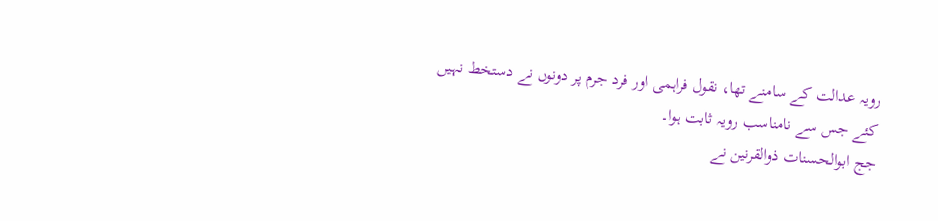رویہ عدالت کے سامنے تھا، نقول فراہمی اور فرد جرم پر دونوں نے دستخط نہیں کئے جس سے نامناسب رویہ ثابت ہوا۔
جج ابوالحسنات ذوالقرنین نے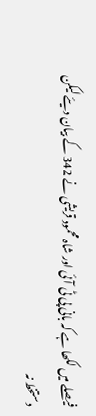فیصلے میں لکھا ہے کہ بانی پی ٹی آئی اور شاہ محمود قریشی نے 342 کے بیان دیئے لیکن دستخط نہ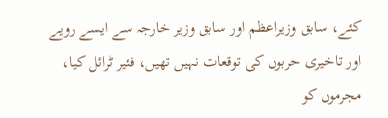کئے، سابق وزیراعظم اور سابق وزیر خارجہ سے ایسے رویے اور تاخیری حربوں کی توقعات نہیں تھیں، فئیر ٹرائل کیا، مجرموں کو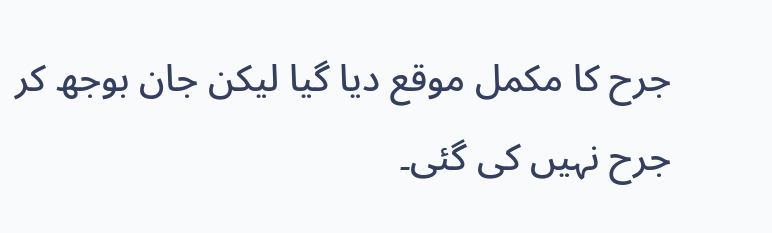جرح کا مکمل موقع دیا گیا لیکن جان بوجھ کر جرح نہیں کی گئی۔